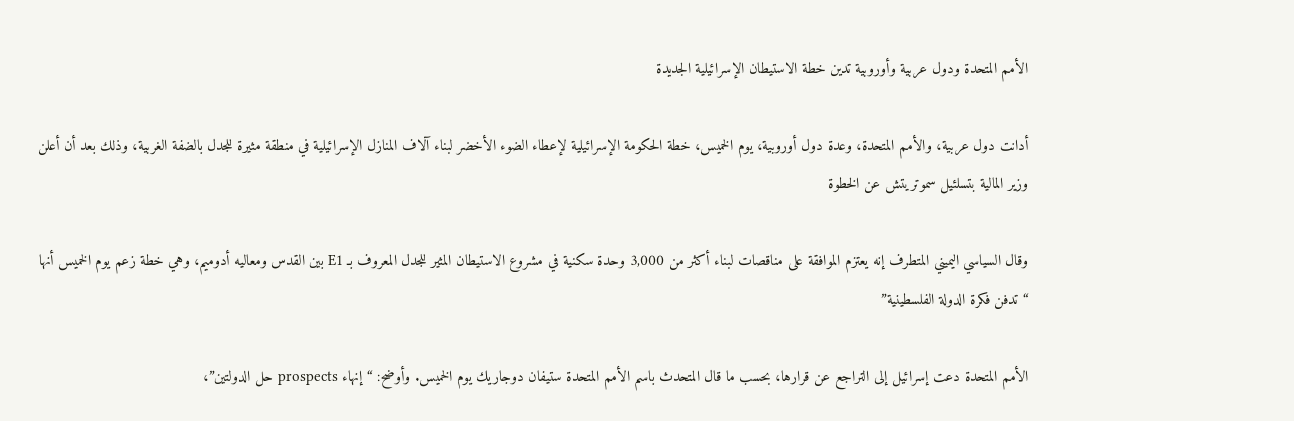الأمم المتحدة ودول عربية وأوروبية تدين خطة الاستيطان الإسرائيلية الجديدة

أدانت دول عربية، والأمم المتحدة، وعدة دول أوروبية، يوم الخميس، خطة الحكومة الإسرائيلية لإعطاء الضوء الأخضر لبناء آلاف المنازل الإسرائيلية في منطقة مثيرة للجدل بالضفة الغربية، وذلك بعد أن أعلن وزير المالية بتسلئيل سموتريتش عن الخطوة

وقال السياسي اليميني المتطرف إنه يعتزم الموافقة على مناقصات لبناء أكثر من 3,000 وحدة سكنية في مشروع الاستيطان المثير للجدل المعروف بـ E1 بين القدس ومعاليه أدوميم، وهي خطة زعم يوم الخميس أنها “تدفن فكرة الدولة الفلسطينية”

الأمم المتحدة دعت إسرائيل إلى التراجع عن قرارها، بحسب ما قال المتحدث باسم الأمم المتحدة ستيفان دوجاريك يوم الخميس. وأوضح: “إنهاء prospects حل الدولتين”،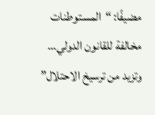مضيفًا: “المستوطنات مخالفة للقانون الدولي… وتزيد من ترسيخ الاحتلال”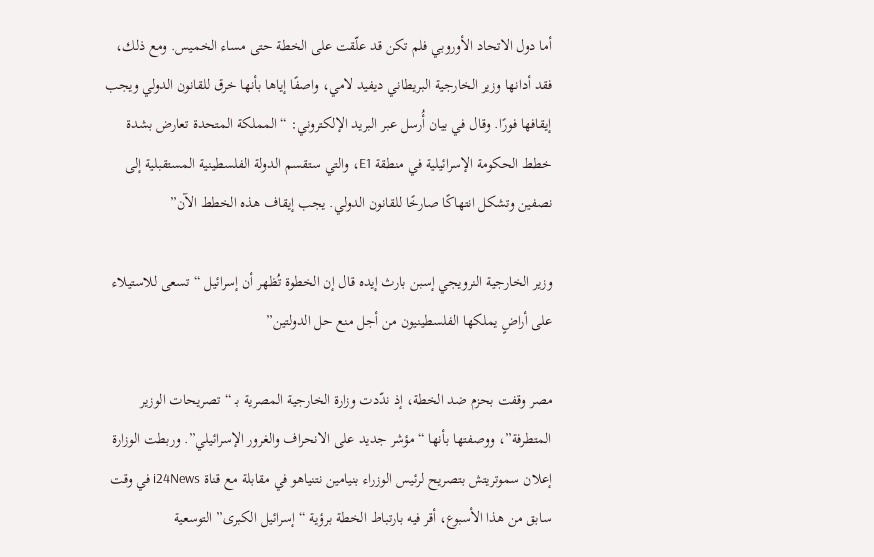أما دول الاتحاد الأوروبي فلم تكن قد علّقت على الخطة حتى مساء الخميس. ومع ذلك، فقد أدانها وزير الخارجية البريطاني ديفيد لامي، واصفًا إياها بأنها خرق للقانون الدولي ويجب إيقافها فورًا. وقال في بيان أُرسل عبر البريد الإلكتروني: “المملكة المتحدة تعارض بشدة خطط الحكومة الإسرائيلية في منطقة E1، والتي ستقسم الدولة الفلسطينية المستقبلية إلى نصفين وتشكل انتهاكًا صارخًا للقانون الدولي. يجب إيقاف هذه الخطط الآن”

وزير الخارجية النرويجي إسبن بارث إيده قال إن الخطوة تُظهر أن إسرائيل “تسعى للاستيلاء على أراضٍ يملكها الفلسطينيون من أجل منع حل الدولتين”

مصر وقفت بحزم ضد الخطة، إذ ندّدت وزارة الخارجية المصرية بـ “تصريحات الوزير المتطرفة”، ووصفتها بأنها “مؤشر جديد على الانحراف والغرور الإسرائيلي”. وربطت الوزارة إعلان سموتريتش بتصريح لرئيس الوزراء بنيامين نتنياهو في مقابلة مع قناة i24News في وقت سابق من هذا الأسبوع، أقر فيه بارتباط الخطة برؤية “إسرائيل الكبرى” التوسعية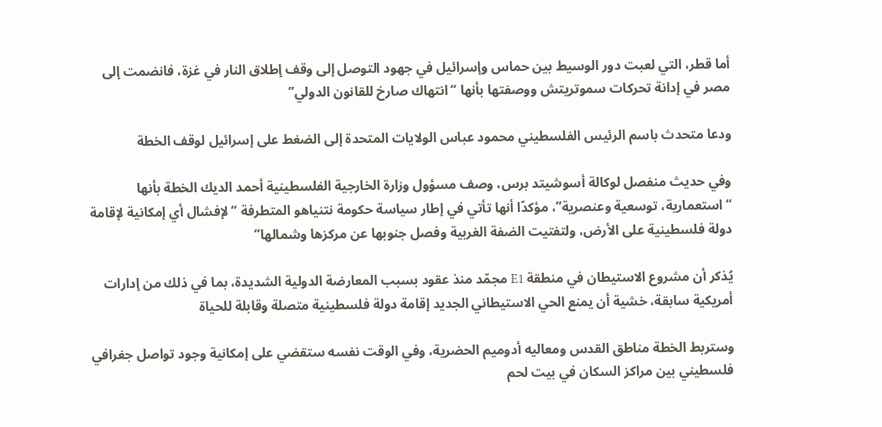أما قطر، التي لعبت دور الوسيط بين حماس وإسرائيل في جهود التوصل إلى وقف إطلاق النار في غزة، فانضمت إلى مصر في إدانة تحركات سموتريتش ووصفتها بأنها “انتهاك صارخ للقانون الدولي”

ودعا متحدث باسم الرئيس الفلسطيني محمود عباس الولايات المتحدة إلى الضغط على إسرائيل لوقف الخطة

وفي حديث منفصل لوكالة أسوشيتد برس، وصف مسؤول وزارة الخارجية الفلسطينية أحمد الديك الخطة بأنها “استعمارية، توسعية وعنصرية”، مؤكدًا أنها تأتي في إطار سياسة حكومة نتنياهو المتطرفة “لإفشال أي إمكانية لإقامة دولة فلسطينية على الأرض، ولتفتيت الضفة الغربية وفصل جنوبها عن مركزها وشمالها”

يُذكر أن مشروع الاستيطان في منطقة E1 مجمّد منذ عقود بسبب المعارضة الدولية الشديدة، بما في ذلك من إدارات أمريكية سابقة، خشية أن يمنع الحي الاستيطاني الجديد إقامة دولة فلسطينية متصلة وقابلة للحياة

وستربط الخطة مناطق القدس ومعاليه أدوميم الحضرية، وفي الوقت نفسه ستقضي على إمكانية وجود تواصل جغرافي فلسطيني بين مراكز السكان في بيت لحم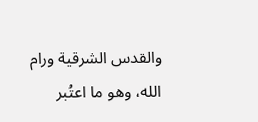والقدس الشرقية ورام الله، وهو ما اعتُبر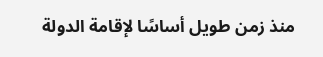منذ زمن طويل أساسًا لإقامة الدولة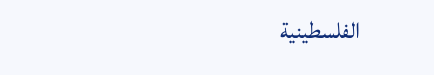الفلسطينية